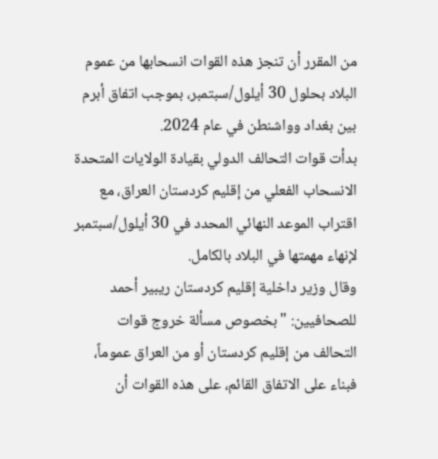من المقرر أن تنجز هذه القوات انسحابها من عموم البلاد بحلول 30 أيلول/سبتمبر، بموجب اتفاق أبرم بين بغداد وواشنطن في عام 2024.
بدأت قوات التحالف الدولي بقيادة الولايات المتحدة الانسحاب الفعلي من إقليم كردستان العراق، مع اقتراب الموعد النهائي المحدد في 30 أيلول/سبتمبر لإنهاء مهمتها في البلاد بالكامل.
وقال وزير داخلية إقليم كردستان ريبير أحمد للصحافيين: "بخصوص مسألة خروج قوات التحالف من إقليم كردستان أو من العراق عموماً، فبناء على الاتفاق القائم، على هذه القوات أن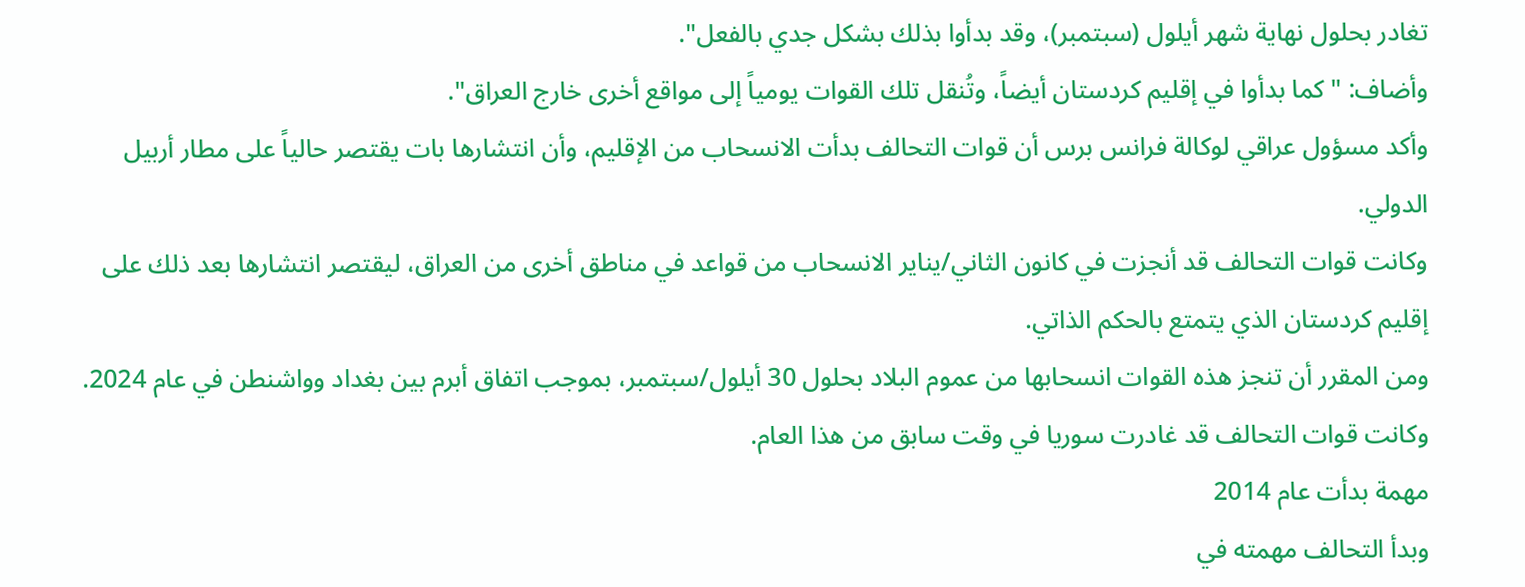تغادر بحلول نهاية شهر أيلول (سبتمبر)، وقد بدأوا بذلك بشكل جدي بالفعل".
وأضاف: "كما بدأوا في إقليم كردستان أيضاً، وتُنقل تلك القوات يومياً إلى مواقع أخرى خارج العراق".
وأكد مسؤول عراقي لوكالة فرانس برس أن قوات التحالف بدأت الانسحاب من الإقليم، وأن انتشارها بات يقتصر حالياً على مطار أربيل الدولي.
وكانت قوات التحالف قد أنجزت في كانون الثاني/يناير الانسحاب من قواعد في مناطق أخرى من العراق، ليقتصر انتشارها بعد ذلك على إقليم كردستان الذي يتمتع بالحكم الذاتي.
ومن المقرر أن تنجز هذه القوات انسحابها من عموم البلاد بحلول 30 أيلول/سبتمبر، بموجب اتفاق أبرم بين بغداد وواشنطن في عام 2024.
وكانت قوات التحالف قد غادرت سوريا في وقت سابق من هذا العام.
مهمة بدأت عام 2014
وبدأ التحالف مهمته في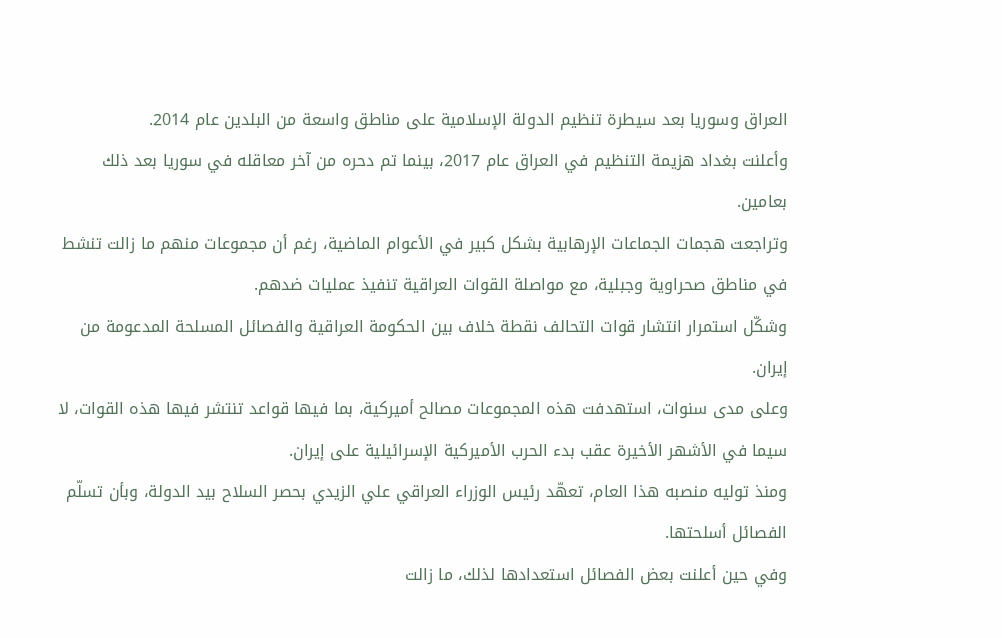العراق وسوريا بعد سيطرة تنظيم الدولة الإسلامية على مناطق واسعة من البلدين عام 2014.
وأعلنت بغداد هزيمة التنظيم في العراق عام 2017، بينما تم دحره من آخر معاقله في سوريا بعد ذلك بعامين.
وتراجعت هجمات الجماعات الإرهابية بشكل كبير في الأعوام الماضية، رغم أن مجموعات منهم ما زالت تنشط في مناطق صحراوية وجبلية، مع مواصلة القوات العراقية تنفيذ عمليات ضدهم.
وشكّل استمرار انتشار قوات التحالف نقطة خلاف بين الحكومة العراقية والفصائل المسلحة المدعومة من إيران.
وعلى مدى سنوات، استهدفت هذه المجموعات مصالح أميركية، بما فيها قواعد تنتشر فيها هذه القوات، لا سيما في الأشهر الأخيرة عقب بدء الحرب الأميركية الإسرائيلية على إيران.
ومنذ توليه منصبه هذا العام، تعهّد رئيس الوزراء العراقي علي الزيدي بحصر السلاح بيد الدولة، وبأن تسلّم الفصائل أسلحتها.
وفي حين أعلنت بعض الفصائل استعدادها لذلك، ما زالت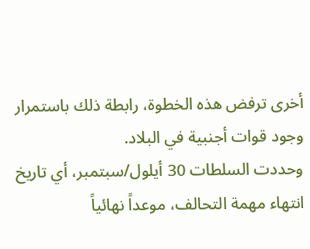أخرى ترفض هذه الخطوة، رابطة ذلك باستمرار وجود قوات أجنبية في البلاد.
وحددت السلطات 30 أيلول/سبتمبر، أي تاريخ انتهاء مهمة التحالف، موعداً نهائياً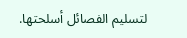لتسليم الفصائل أسلحتها.